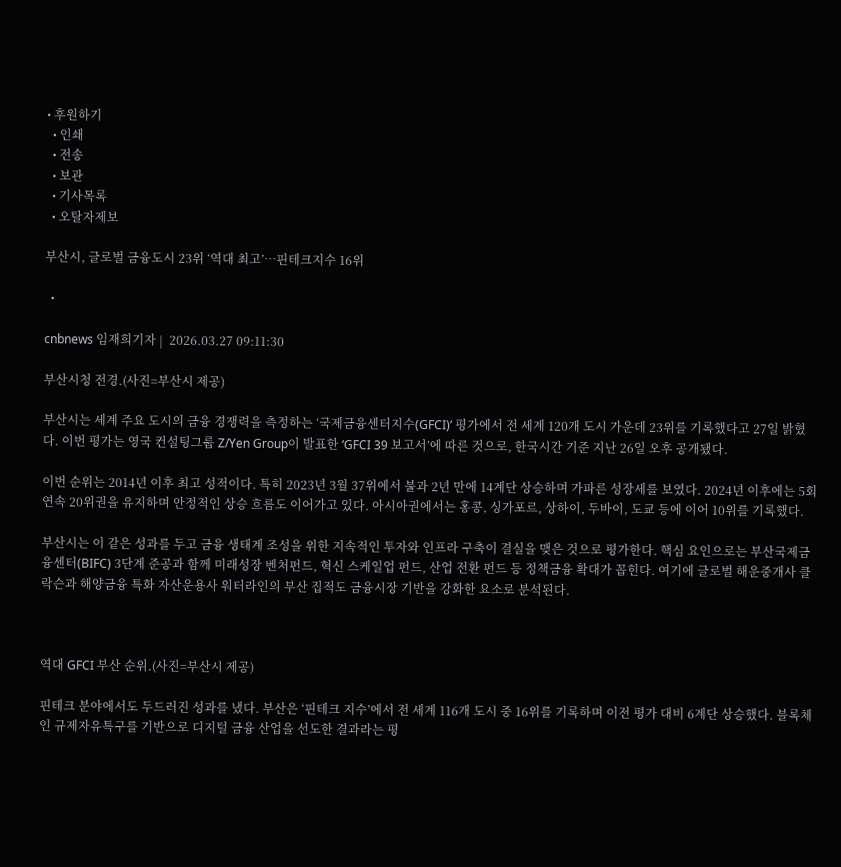• 후원하기
  • 인쇄
  • 전송
  • 보관
  • 기사목록
  • 오탈자제보

부산시, 글로벌 금융도시 23위 ‘역대 최고’…핀테크지수 16위

  •

cnbnews 임재희기자 |  2026.03.27 09:11:30

부산시청 전경.(사진=부산시 제공)

부산시는 세계 주요 도시의 금융 경쟁력을 측정하는 ‘국제금융센터지수(GFCI)’ 평가에서 전 세계 120개 도시 가운데 23위를 기록했다고 27일 밝혔다. 이번 평가는 영국 컨설팅그룹 Z/Yen Group이 발표한 ‘GFCI 39 보고서’에 따른 것으로, 한국시간 기준 지난 26일 오후 공개됐다.

이번 순위는 2014년 이후 최고 성적이다. 특히 2023년 3월 37위에서 불과 2년 만에 14계단 상승하며 가파른 성장세를 보였다. 2024년 이후에는 5회 연속 20위권을 유지하며 안정적인 상승 흐름도 이어가고 있다. 아시아권에서는 홍콩, 싱가포르, 상하이, 두바이, 도쿄 등에 이어 10위를 기록했다.

부산시는 이 같은 성과를 두고 금융 생태계 조성을 위한 지속적인 투자와 인프라 구축이 결실을 맺은 것으로 평가한다. 핵심 요인으로는 부산국제금융센터(BIFC) 3단계 준공과 함께 미래성장 벤처펀드, 혁신 스케일업 펀드, 산업 전환 펀드 등 정책금융 확대가 꼽힌다. 여기에 글로벌 해운중개사 클락슨과 해양금융 특화 자산운용사 워터라인의 부산 집적도 금융시장 기반을 강화한 요소로 분석된다.



역대 GFCI 부산 순위.(사진=부산시 제공)

핀테크 분야에서도 두드러진 성과를 냈다. 부산은 ‘핀테크 지수’에서 전 세계 116개 도시 중 16위를 기록하며 이전 평가 대비 6계단 상승했다. 블록체인 규제자유특구를 기반으로 디지털 금융 산업을 선도한 결과라는 평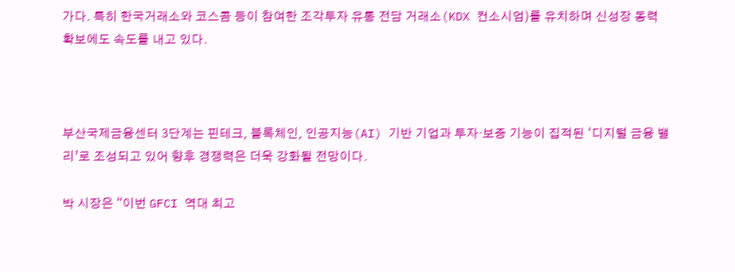가다. 특히 한국거래소와 코스콤 등이 참여한 조각투자 유통 전담 거래소(KDX 컨소시엄)를 유치하며 신성장 동력 확보에도 속도를 내고 있다.



부산국제금융센터 3단계는 핀테크, 블록체인, 인공지능(AI) 기반 기업과 투자·보증 기능이 집적된 ‘디지털 금융 밸리’로 조성되고 있어 향후 경쟁력은 더욱 강화될 전망이다.

박 시장은 “이번 GFCI 역대 최고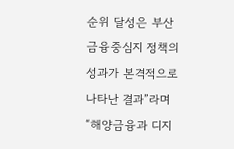순위 달성은 부산 금융중심지 정책의 성과가 본격적으로 나타난 결과”라며 “해양금융과 디지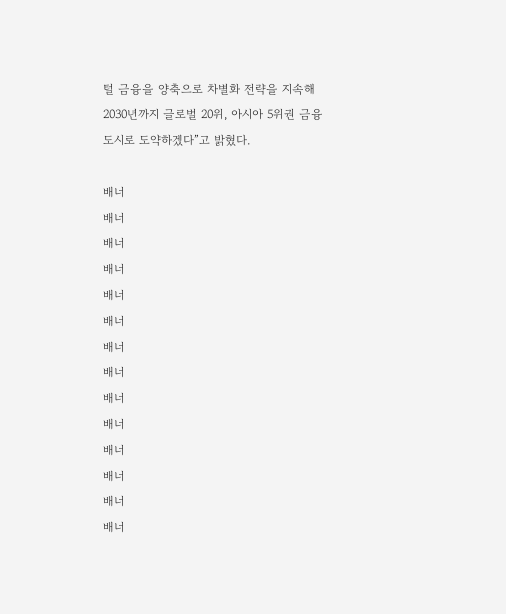털 금융을 양축으로 차별화 전략을 지속해 2030년까지 글로벌 20위, 아시아 5위권 금융도시로 도약하겠다”고 밝혔다.

배너
배너
배너
배너
배너
배너
배너
배너
배너
배너
배너
배너
배너
배너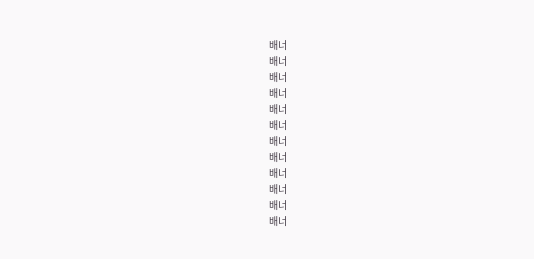배너
배너
배너
배너
배너
배너
배너
배너
배너
배너
배너
배너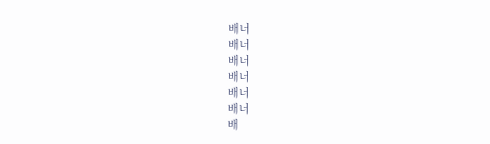배너
배너
배너
배너
배너
배너
배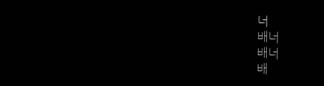너
배너
배너
배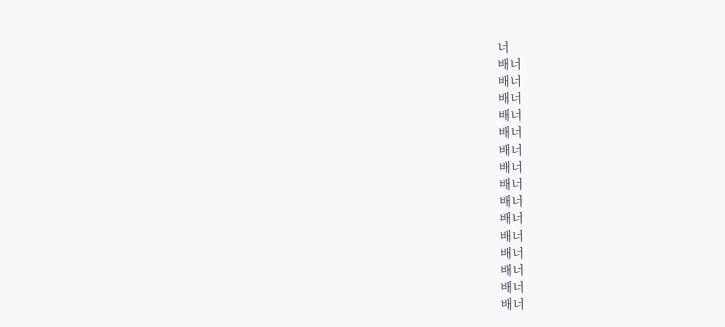너
배너
배너
배너
배너
배너
배너
배너
배너
배너
배너
배너
배너
배너
배너
배너